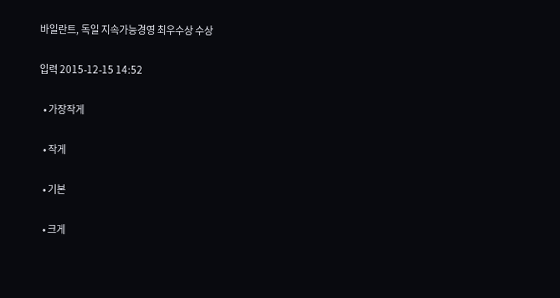바일란트, 독일 지속가능경영 최우수상 수상

입력 2015-12-15 14:52

  • 가장작게

  • 작게

  • 기본

  • 크게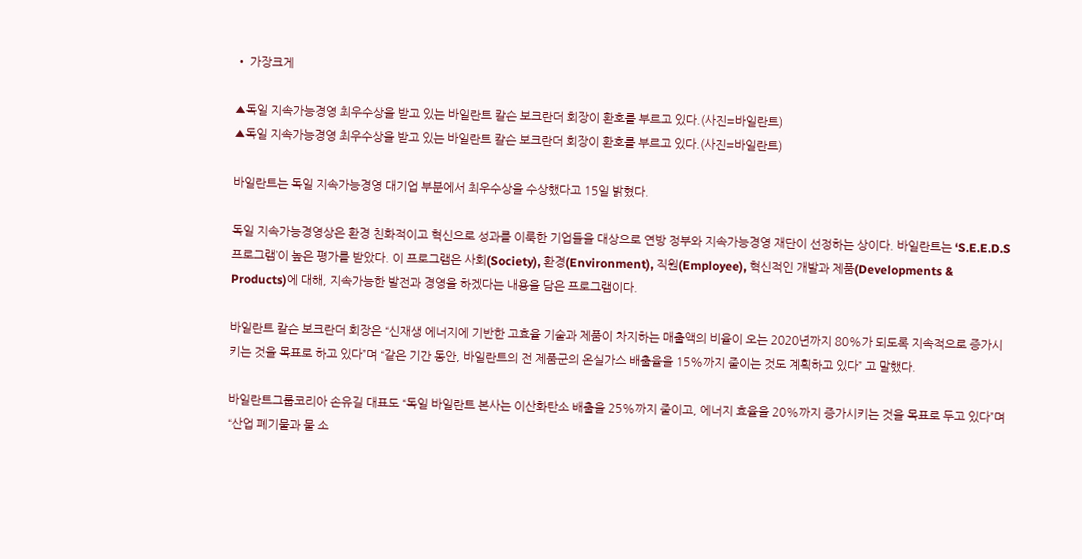• 가장크게

▲독일 지속가능경영 최우수상을 받고 있는 바일란트 칼슨 보크란더 회장이 환호를 부르고 있다.(사진=바일란트)
▲독일 지속가능경영 최우수상을 받고 있는 바일란트 칼슨 보크란더 회장이 환호를 부르고 있다.(사진=바일란트)

바일란트는 독일 지속가능경영 대기업 부분에서 최우수상을 수상했다고 15일 밝혔다.

독일 지속가능경영상은 환경 친화적이고 혁신으로 성과를 이룩한 기업들을 대상으로 연방 정부와 지속가능경영 재단이 선정하는 상이다. 바일란트는 ‘S.E.E.D.S 프로그램’이 높은 평가를 받았다. 이 프로그램은 사회(Society), 환경(Environment), 직원(Employee), 혁신적인 개발과 제품(Developments & Products)에 대해, 지속가능한 발전과 경영을 하겠다는 내용을 담은 프로그램이다.

바일란트 칼슨 보크란더 회장은 “신재생 에너지에 기반한 고효율 기술과 제품이 차지하는 매출액의 비율이 오는 2020년까지 80%가 되도록 지속적으로 증가시키는 것을 목표로 하고 있다”며 “같은 기간 동안, 바일란트의 전 제품군의 온실가스 배출율을 15%까지 줄이는 것도 계획하고 있다” 고 말했다.

바일란트그룹코리아 손유길 대표도 “독일 바일란트 본사는 이산화탄소 배출을 25%까지 줄이고, 에너지 효율을 20%까지 증가시키는 것을 목표로 두고 있다”며 “산업 폐기물과 물 소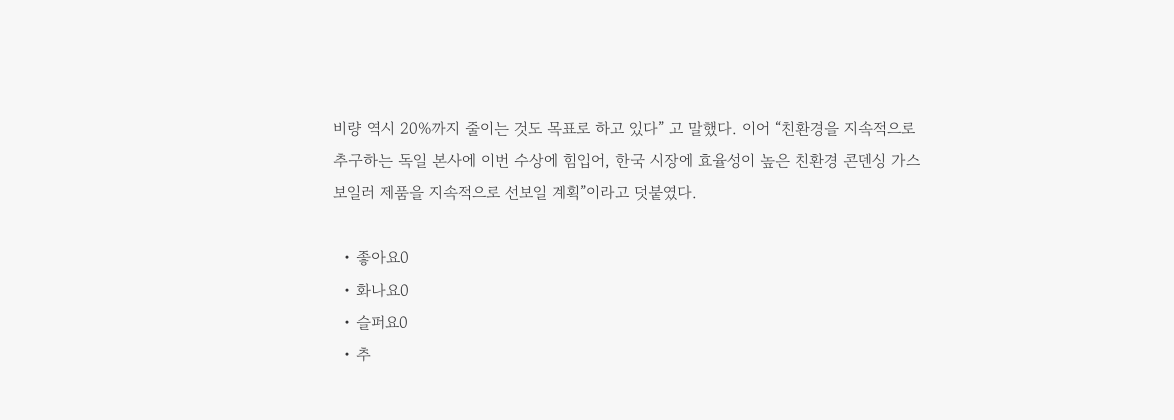비량 역시 20%까지 줄이는 것도 목표로 하고 있다” 고 말했다. 이어 “친환경을 지속적으로 추구하는 독일 본사에 이번 수상에 힘입어, 한국 시장에 효율성이 높은 친환경 콘덴싱 가스보일러 제품을 지속적으로 선보일 계획”이라고 덧붙였다.

  • 좋아요0
  • 화나요0
  • 슬퍼요0
  • 추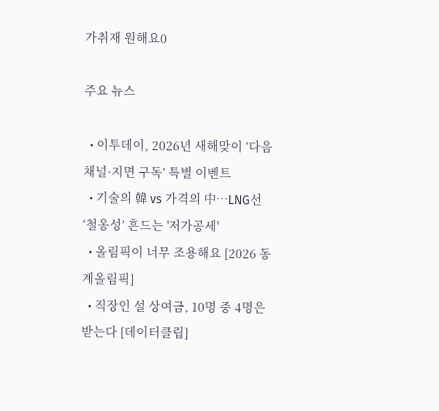가취재 원해요0

주요 뉴스

  • 이투데이, 2026년 새해맞이 ‘다음채널·지면 구독’ 특별 이벤트
  • 기술의 韓 vs 가격의 中…LNG선 ‘철옹성’ 흔드는 '저가공세'
  • 올림픽이 너무 조용해요 [2026 동계올림픽]
  • 직장인 설 상여금, 10명 중 4명은 받는다 [데이터클립]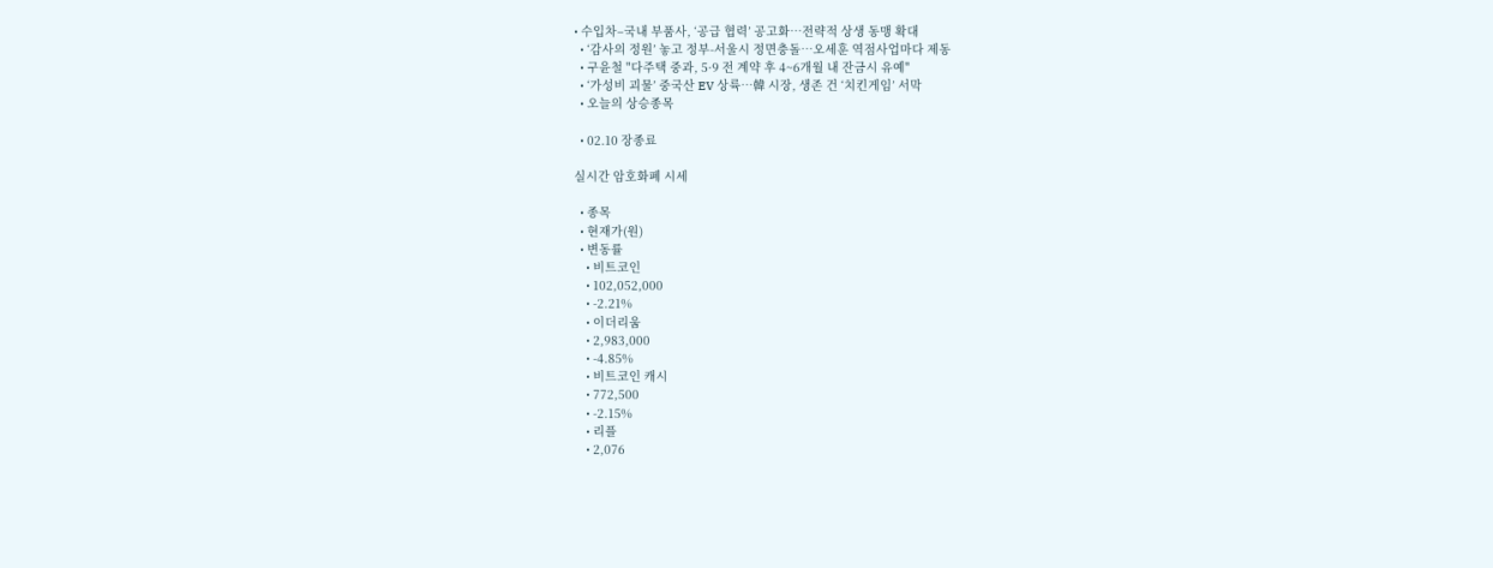• 수입차–국내 부품사, ‘공급 협력’ 공고화…전략적 상생 동맹 확대
  • ‘감사의 정원’ 놓고 정부-서울시 정면충돌…오세훈 역점사업마다 제동
  • 구윤철 "다주택 중과, 5·9 전 계약 후 4~6개월 내 잔금시 유예"
  • ‘가성비 괴물’ 중국산 EV 상륙…韓 시장, 생존 건 ‘치킨게임’ 서막
  • 오늘의 상승종목

  • 02.10 장종료

실시간 암호화폐 시세

  • 종목
  • 현재가(원)
  • 변동률
    • 비트코인
    • 102,052,000
    • -2.21%
    • 이더리움
    • 2,983,000
    • -4.85%
    • 비트코인 캐시
    • 772,500
    • -2.15%
    • 리플
    • 2,076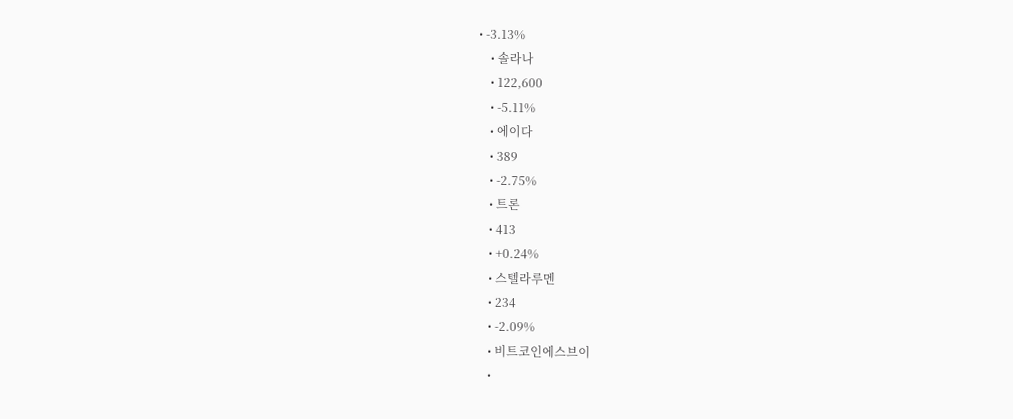• -3.13%
    • 솔라나
    • 122,600
    • -5.11%
    • 에이다
    • 389
    • -2.75%
    • 트론
    • 413
    • +0.24%
    • 스텔라루멘
    • 234
    • -2.09%
    • 비트코인에스브이
    •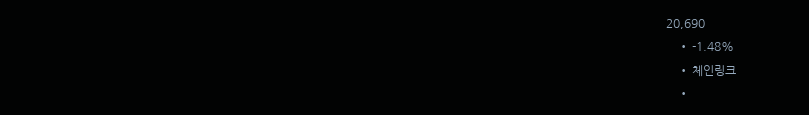20,690
    • -1.48%
    • 체인링크
    •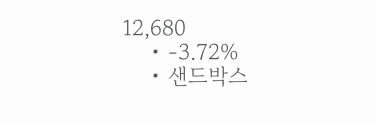12,680
    • -3.72%
    • 샌드박스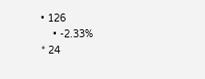• 126
    • -2.33%
* 24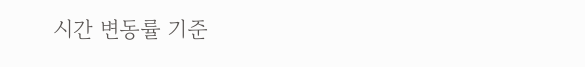시간 변동률 기준